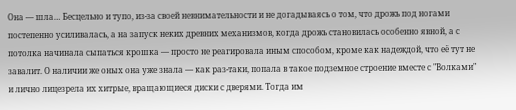Она — шла… Бесцельно и тупо, из-за своей невнимательности и не догадываясь о том, что дрожь под ногами постепенно усиливалась, а на запуск неких древних механизмов, когда дрожь становилась особенно явной, а с потолка начинала сыпаться крошка — просто не реагировала иным способом, кроме как надеждой, что её тут не завалит. О наличии же оных она уже знала — как раз-таки, попала в такое подземное строение вместе с "Волками" и лично лицезрела их хитрые, вращающиеся диски с дверями. Тогда им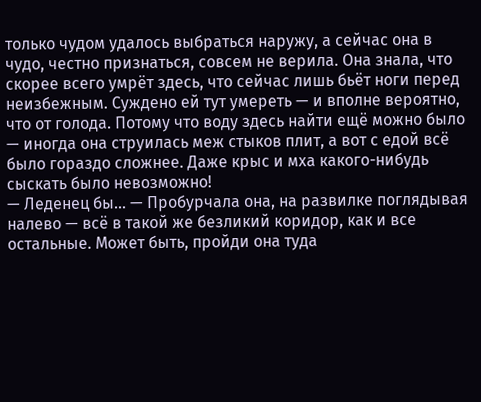только чудом удалось выбраться наружу, а сейчас она в чудо, честно признаться, совсем не верила. Она знала, что скорее всего умрёт здесь, что сейчас лишь бьёт ноги перед неизбежным. Суждено ей тут умереть — и вполне вероятно, что от голода. Потому что воду здесь найти ещё можно было — иногда она струилась меж стыков плит, а вот с едой всё было гораздо сложнее. Даже крыс и мха какого-нибудь сыскать было невозможно!
— Леденец бы… — Пробурчала она, на развилке поглядывая налево — всё в такой же безликий коридор, как и все остальные. Может быть, пройди она туда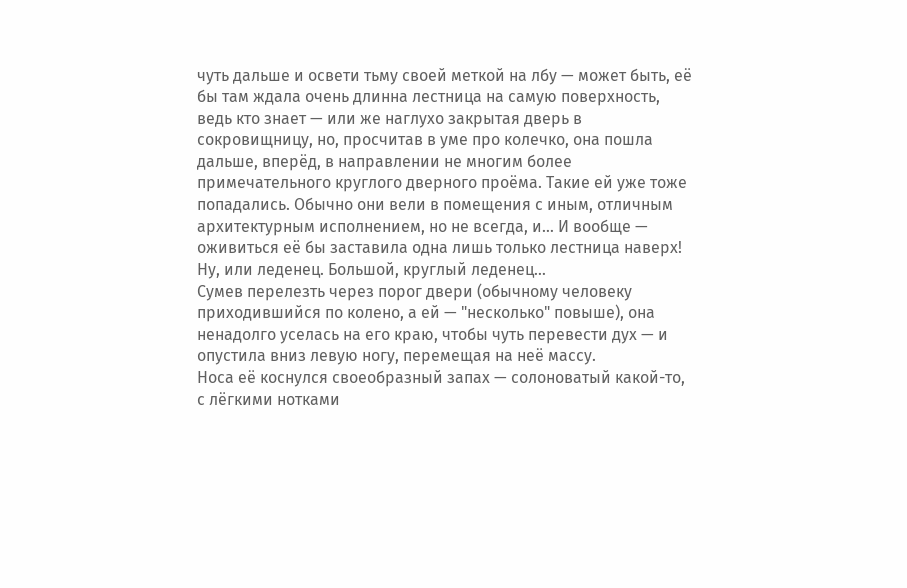чуть дальше и освети тьму своей меткой на лбу — может быть, её бы там ждала очень длинна лестница на самую поверхность, ведь кто знает — или же наглухо закрытая дверь в сокровищницу, но, просчитав в уме про колечко, она пошла дальше, вперёд, в направлении не многим более примечательного круглого дверного проёма. Такие ей уже тоже попадались. Обычно они вели в помещения с иным, отличным архитектурным исполнением, но не всегда, и… И вообще — оживиться её бы заставила одна лишь только лестница наверх! Ну, или леденец. Большой, круглый леденец…
Сумев перелезть через порог двери (обычному человеку приходившийся по колено, а ей — "несколько" повыше), она ненадолго уселась на его краю, чтобы чуть перевести дух — и опустила вниз левую ногу, перемещая на неё массу.
Носа её коснулся своеобразный запах — солоноватый какой-то, с лёгкими нотками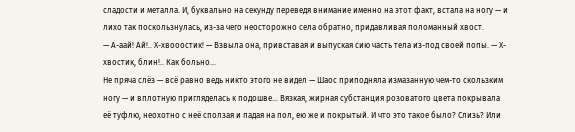сладости и металла. И, буквально на секунду переведя внимание именно на этот факт, встала на ногу — и лихо так поскользнулась, из-за чего неосторожно села обратно, придавливая поломанный хвост.
— А-аай! Ай!.. Х-хвооостик! — Взвыла она, привставая и выпуская сию часть тела из-под своей попы. — Х-хвостик, блин!.. Как больно…
Не пряча слёз — всё равно ведь никто этого не видел — Шаос приподняла измазанную чем-то скользким ногу — и вплотную пригляделась к подошве… Вязкая, жирная субстанция розоватого цвета покрывала её туфлю, неохотно с неё сползая и падая на пол, ею же и покрытый. И что это такое было? Слизь? Или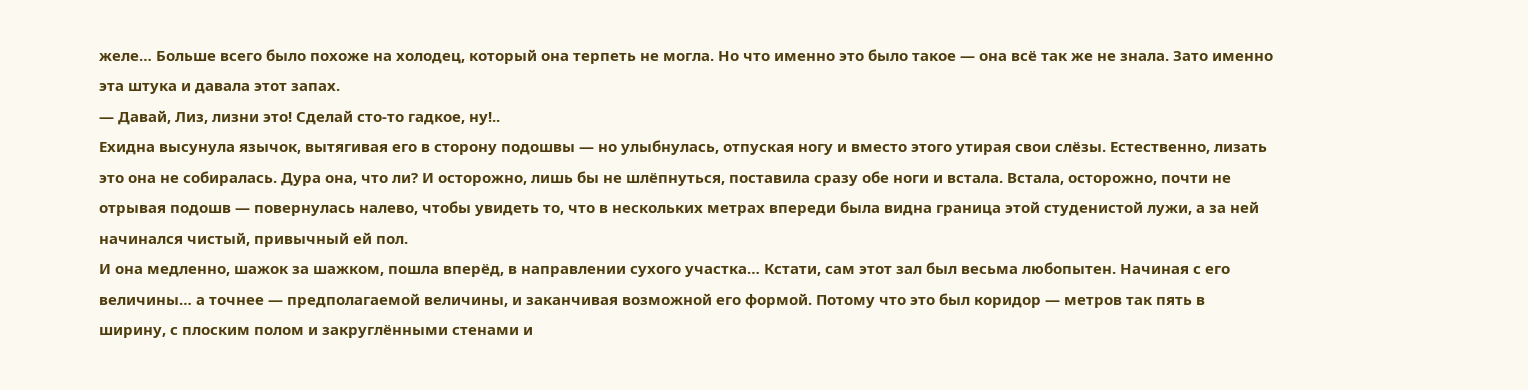желе… Больше всего было похоже на холодец, который она терпеть не могла. Но что именно это было такое — она всё так же не знала. Зато именно эта штука и давала этот запах.
— Давай, Лиз, лизни это! Сделай сто-то гадкое, ну!..
Ехидна высунула язычок, вытягивая его в сторону подошвы — но улыбнулась, отпуская ногу и вместо этого утирая свои слёзы. Естественно, лизать это она не собиралась. Дура она, что ли? И осторожно, лишь бы не шлёпнуться, поставила сразу обе ноги и встала. Встала, осторожно, почти не отрывая подошв — повернулась налево, чтобы увидеть то, что в нескольких метрах впереди была видна граница этой студенистой лужи, а за ней начинался чистый, привычный ей пол.
И она медленно, шажок за шажком, пошла вперёд, в направлении сухого участка… Кстати, сам этот зал был весьма любопытен. Начиная с его величины… а точнее — предполагаемой величины, и заканчивая возможной его формой. Потому что это был коридор — метров так пять в ширину, с плоским полом и закруглёнными стенами и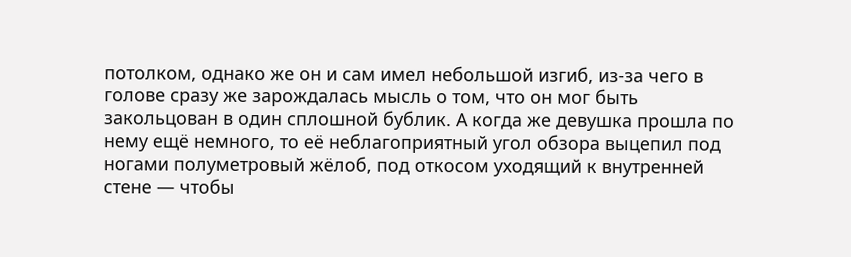потолком, однако же он и сам имел небольшой изгиб, из-за чего в голове сразу же зарождалась мысль о том, что он мог быть закольцован в один сплошной бублик. А когда же девушка прошла по нему ещё немного, то её неблагоприятный угол обзора выцепил под ногами полуметровый жёлоб, под откосом уходящий к внутренней стене — чтобы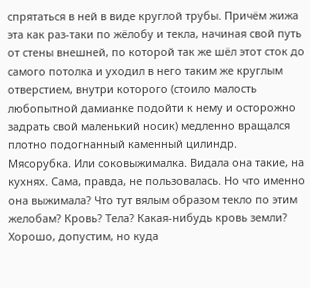спрятаться в ней в виде круглой трубы. Причём жижа эта как раз-таки по жёлобу и текла, начиная свой путь от стены внешней, по которой так же шёл этот сток до самого потолка и уходил в него таким же круглым отверстием, внутри которого (стоило малость любопытной дамианке подойти к нему и осторожно задрать свой маленький носик) медленно вращался плотно подогнанный каменный цилиндр.
Мясорубка. Или соковыжималка. Видала она такие, на кухнях. Сама, правда, не пользовалась. Но что именно она выжимала? Что тут вялым образом текло по этим желобам? Кровь? Тела? Какая-нибудь кровь земли? Хорошо, допустим, но куда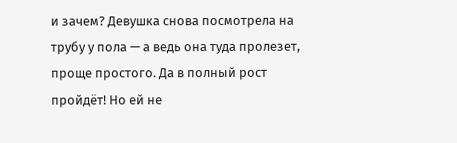и зачем? Девушка снова посмотрела на трубу у пола — а ведь она туда пролезет, проще простого. Да в полный рост пройдёт! Но ей не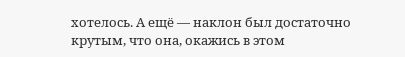хотелось. А ещё — наклон был достаточно крутым, что она, окажись в этом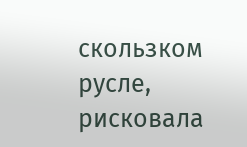скользком русле, рисковала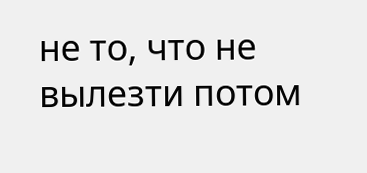не то, что не вылезти потом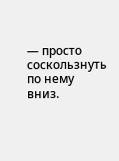— просто соскользнуть по нему вниз.